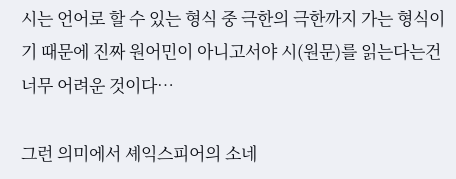시는 언어로 할 수 있는 형식 중 극한의 극한까지 가는 형식이기 때문에 진짜 원어민이 아니고서야 시(원문)를 읽는다는건 너무 어려운 것이다…

그런 의미에서 셰익스피어의 소네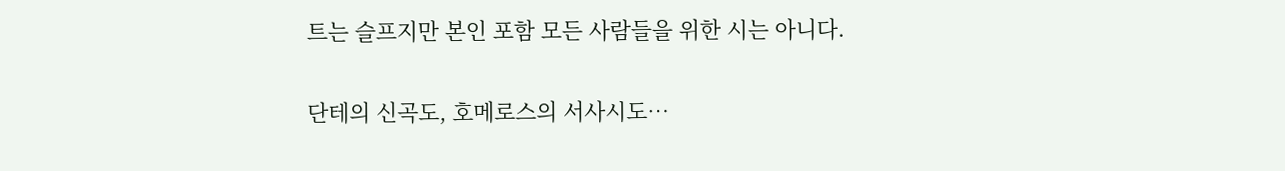트는 슬프지만 본인 포함 모든 사람들을 위한 시는 아니다.

단테의 신곡도, 호메로스의 서사시도…